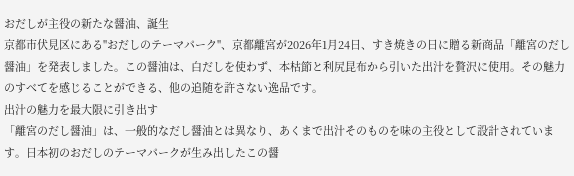おだしが主役の新たな醤油、誕生
京都市伏見区にある"おだしのテーマパーク"、京都離宮が2026年1月24日、すき焼きの日に贈る新商品「離宮のだし醤油」を発表しました。この醤油は、白だしを使わず、本枯節と利尻昆布から引いた出汁を贅沢に使用。その魅力のすべてを感じることができる、他の追随を許さない逸品です。
出汁の魅力を最大限に引き出す
「離宮のだし醤油」は、一般的なだし醤油とは異なり、あくまで出汁そのものを味の主役として設計されています。日本初のおだしのテーマパークが生み出したこの醤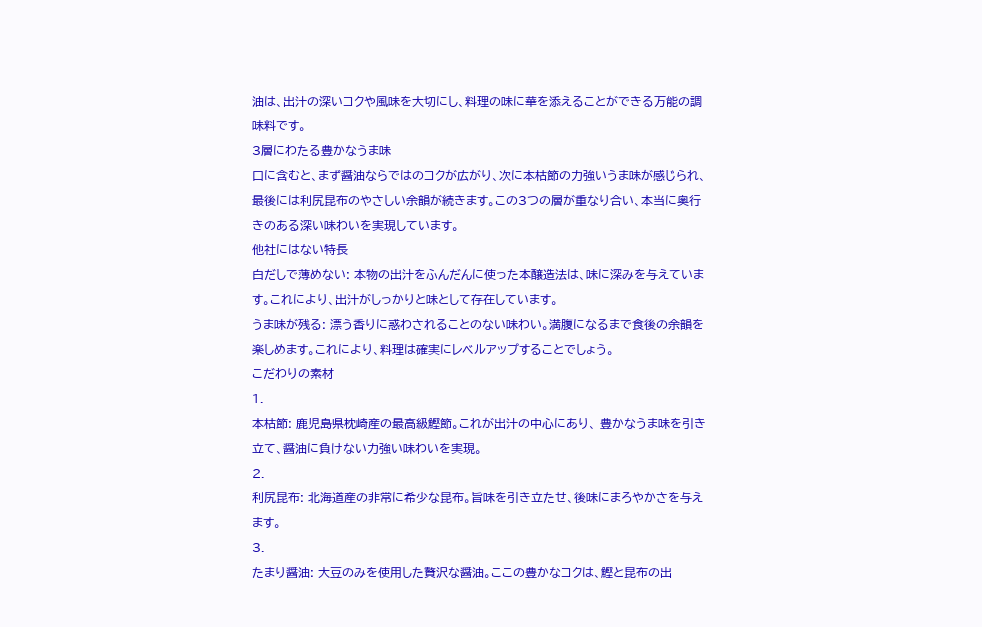油は、出汁の深いコクや風味を大切にし、料理の味に華を添えることができる万能の調味料です。
3層にわたる豊かなうま味
口に含むと、まず醤油ならではのコクが広がり、次に本枯節の力強いうま味が感じられ、最後には利尻昆布のやさしい余韻が続きます。この3つの層が重なり合い、本当に奥行きのある深い味わいを実現しています。
他社にはない特長
白だしで薄めない: 本物の出汁をふんだんに使った本醸造法は、味に深みを与えています。これにより、出汁がしっかりと味として存在しています。
うま味が残る: 漂う香りに惑わされることのない味わい。満腹になるまで食後の余韻を楽しめます。これにより、料理は確実にレベルアップすることでしょう。
こだわりの素材
1.
本枯節: 鹿児島県枕崎産の最高級鰹節。これが出汁の中心にあり、 豊かなうま味を引き立て、醤油に負けない力強い味わいを実現。
2.
利尻昆布: 北海道産の非常に希少な昆布。旨味を引き立たせ、後味にまろやかさを与えます。
3.
たまり醤油: 大豆のみを使用した贅沢な醤油。ここの豊かなコクは、鰹と昆布の出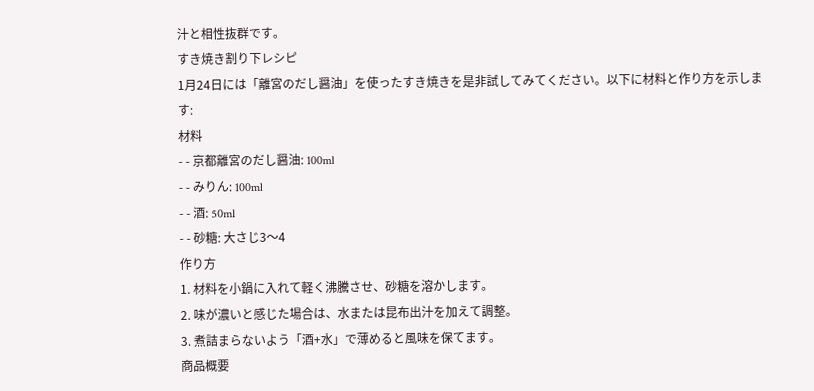汁と相性抜群です。
すき焼き割り下レシピ
1月24日には「離宮のだし醤油」を使ったすき焼きを是非試してみてください。以下に材料と作り方を示します:
材料
- - 京都離宮のだし醤油: 100ml
- - みりん: 100ml
- - 酒: 50ml
- - 砂糖: 大さじ3〜4
作り方
1. 材料を小鍋に入れて軽く沸騰させ、砂糖を溶かします。
2. 味が濃いと感じた場合は、水または昆布出汁を加えて調整。
3. 煮詰まらないよう「酒+水」で薄めると風味を保てます。
商品概要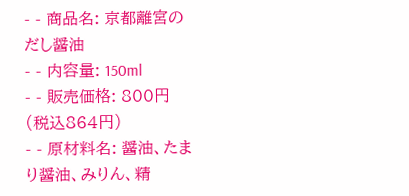- - 商品名: 京都離宮のだし醤油
- - 内容量: 150ml
- - 販売価格: 800円(税込864円)
- - 原材料名: 醤油、たまり醤油、みりん、精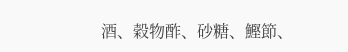酒、穀物酢、砂糖、鰹節、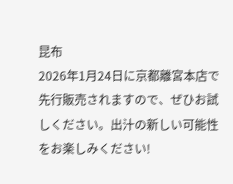昆布
2026年1月24日に京都離宮本店で先行販売されますので、ぜひお試しください。出汁の新しい可能性をお楽しみください!